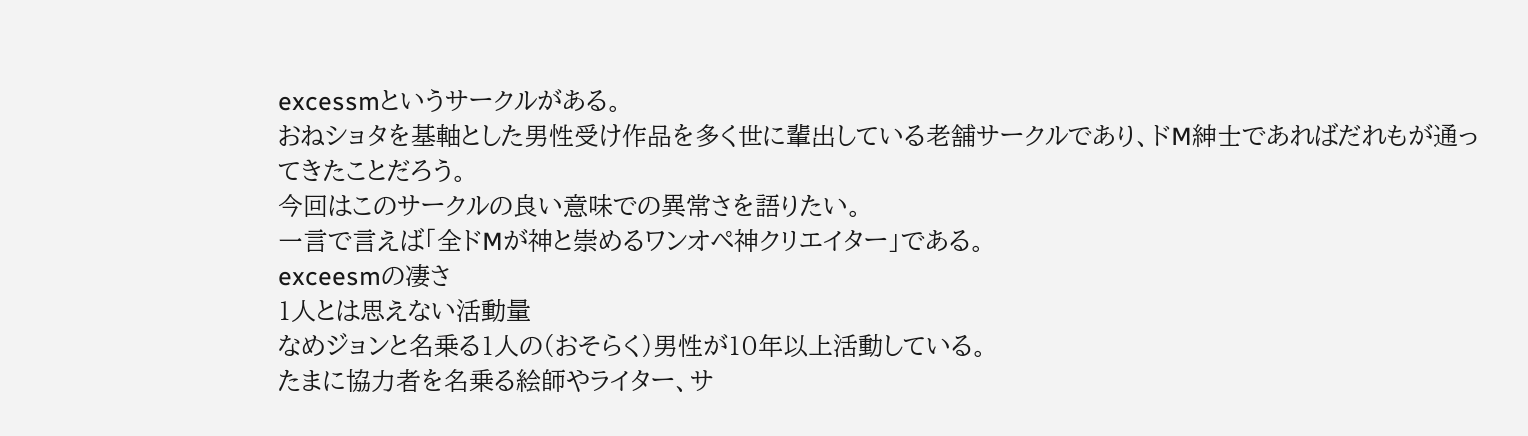excessmというサークルがある。
おねショタを基軸とした男性受け作品を多く世に輩出している老舗サークルであり、ドM紳士であればだれもが通ってきたことだろう。
今回はこのサークルの良い意味での異常さを語りたい。
一言で言えば「全ドMが神と崇めるワンオペ神クリエイター」である。
exceesmの凄さ
1人とは思えない活動量
なめジョンと名乗る1人の(おそらく)男性が10年以上活動している。
たまに協力者を名乗る絵師やライター、サ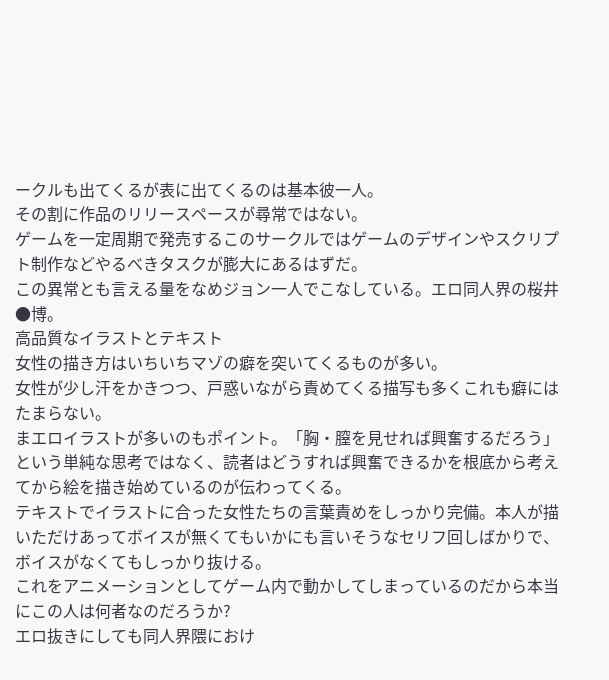ークルも出てくるが表に出てくるのは基本彼一人。
その割に作品のリリースペースが尋常ではない。
ゲームを一定周期で発売するこのサークルではゲームのデザインやスクリプト制作などやるべきタスクが膨大にあるはずだ。
この異常とも言える量をなめジョン一人でこなしている。エロ同人界の桜井●博。
高品質なイラストとテキスト
女性の描き方はいちいちマゾの癖を突いてくるものが多い。
女性が少し汗をかきつつ、戸惑いながら責めてくる描写も多くこれも癖にはたまらない。
まエロイラストが多いのもポイント。「胸・膣を見せれば興奮するだろう」という単純な思考ではなく、読者はどうすれば興奮できるかを根底から考えてから絵を描き始めているのが伝わってくる。
テキストでイラストに合った女性たちの言葉責めをしっかり完備。本人が描いただけあってボイスが無くてもいかにも言いそうなセリフ回しばかりで、ボイスがなくてもしっかり抜ける。
これをアニメーションとしてゲーム内で動かしてしまっているのだから本当にこの人は何者なのだろうか?
エロ抜きにしても同人界隈におけ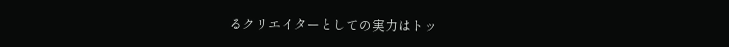るクリエイターとしての実力はトッ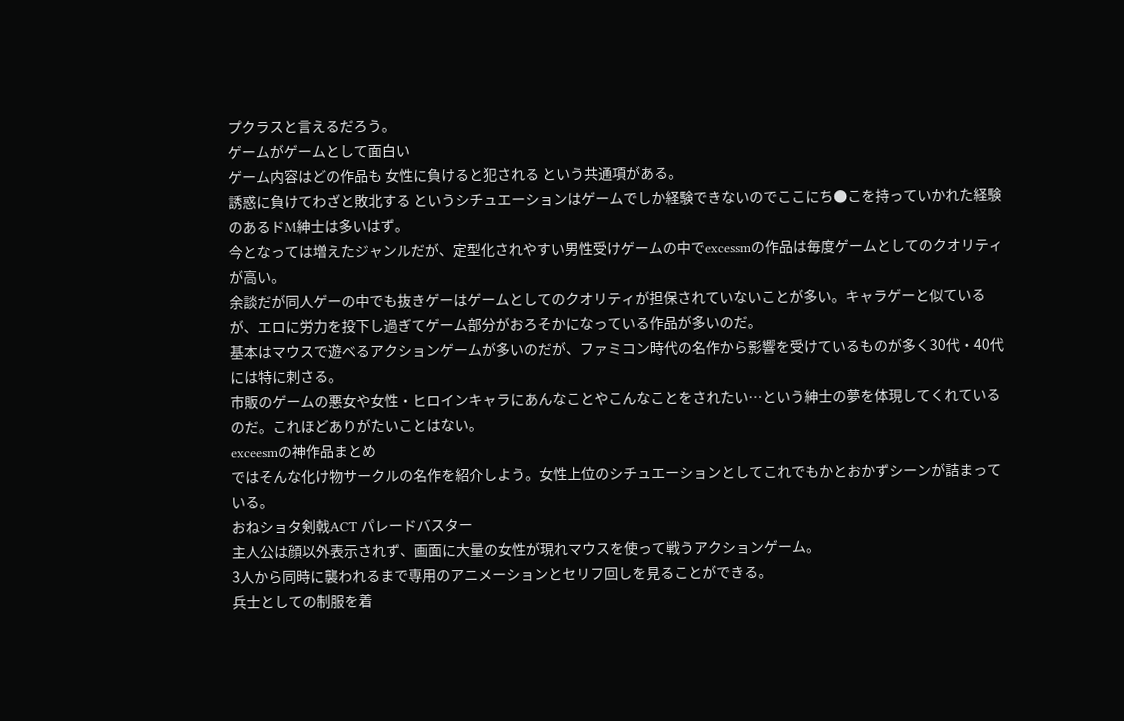プクラスと言えるだろう。
ゲームがゲームとして面白い
ゲーム内容はどの作品も 女性に負けると犯される という共通項がある。
誘惑に負けてわざと敗北する というシチュエーションはゲームでしか経験できないのでここにち●こを持っていかれた経験のあるドM紳士は多いはず。
今となっては増えたジャンルだが、定型化されやすい男性受けゲームの中でexcessmの作品は毎度ゲームとしてのクオリティが高い。
余談だが同人ゲーの中でも抜きゲーはゲームとしてのクオリティが担保されていないことが多い。キャラゲーと似ているが、エロに労力を投下し過ぎてゲーム部分がおろそかになっている作品が多いのだ。
基本はマウスで遊べるアクションゲームが多いのだが、ファミコン時代の名作から影響を受けているものが多く30代・40代には特に刺さる。
市販のゲームの悪女や女性・ヒロインキャラにあんなことやこんなことをされたい…という紳士の夢を体現してくれているのだ。これほどありがたいことはない。
exceesmの神作品まとめ
ではそんな化け物サークルの名作を紹介しよう。女性上位のシチュエーションとしてこれでもかとおかずシーンが詰まっている。
おねショタ剣戟ACT パレードバスター
主人公は顔以外表示されず、画面に大量の女性が現れマウスを使って戦うアクションゲーム。
3人から同時に襲われるまで専用のアニメーションとセリフ回しを見ることができる。
兵士としての制服を着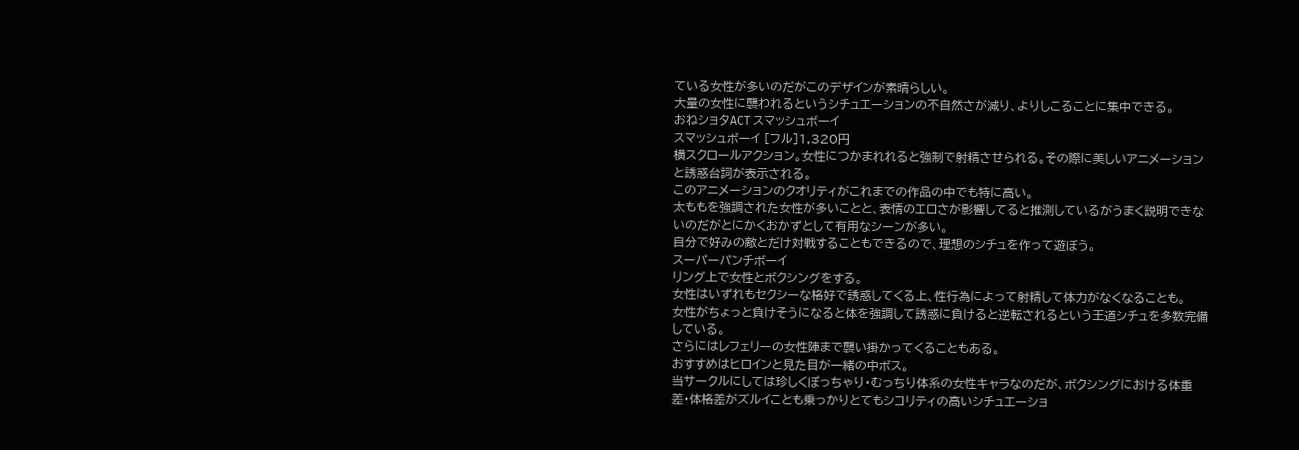ている女性が多いのだがこのデザインが素晴らしい。
大量の女性に襲われるというシチュエーションの不自然さが減り、よりしこることに集中できる。
おねショタACT スマッシュボーイ
スマッシュボーイ [フル]1,320円
横スクロールアクション。女性につかまれれると強制で射精させられる。その際に美しいアニメーションと誘惑台詞が表示される。
このアニメーションのクオリティがこれまでの作品の中でも特に高い。
太ももを強調された女性が多いことと、表情のエロさが影響してると推測しているがうまく説明できないのだがとにかくおかずとして有用なシーンが多い。
自分で好みの敵とだけ対戦することもできるので、理想のシチュを作って遊ぼう。
スーパーパンチボーイ
リング上で女性とボクシングをする。
女性はいずれもセクシーな格好で誘惑してくる上、性行為によって射精して体力がなくなることも。
女性がちょっと負けそうになると体を強調して誘惑に負けると逆転されるという王道シチュを多数完備している。
さらにはレフェリーの女性陣まで襲い掛かってくることもある。
おすすめはヒロインと見た目が一緒の中ボス。
当サークルにしては珍しくぽっちゃり・むっちり体系の女性キャラなのだが、ボクシングにおける体重差・体格差がズルイことも乗っかりとてもシコリティの高いシチュエーショ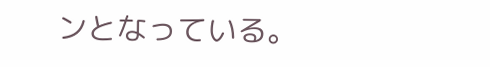ンとなっている。